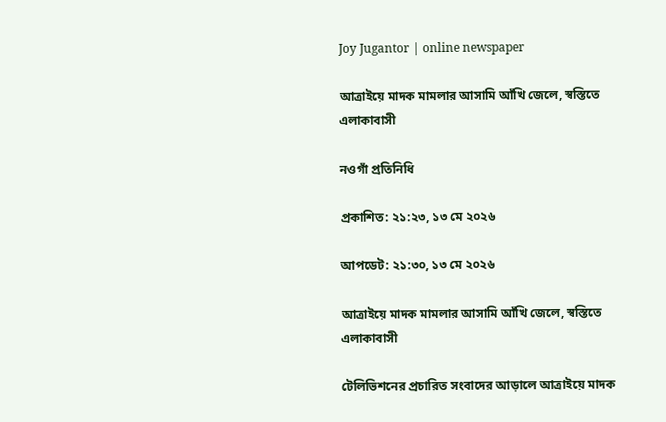Joy Jugantor | online newspaper

আত্রাইয়ে মাদক মামলার আসামি আঁখি জেলে, স্বস্তিতে এলাকাবাসী

নওগাঁ প্রতিনিধি

প্রকাশিত: ২১:২৩, ১৩ মে ২০২৬

আপডেট: ২১:৩০, ১৩ মে ২০২৬

আত্রাইয়ে মাদক মামলার আসামি আঁখি জেলে, স্বস্তিতে এলাকাবাসী

টেলিভিশনের প্রচারিত সংবাদের আড়ালে আত্রাইয়ে মাদক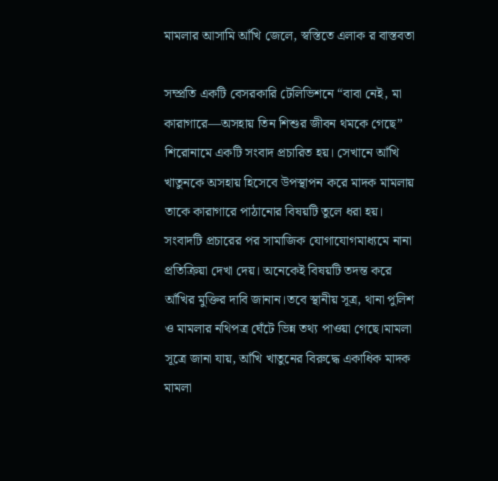মামলার আসামি আঁখি জেলে, স্বস্তিতে এলাক র বাস্তবতা

সম্প্রতি একটি বেসরকারি টেলিভিশনে “বাবা নেই, মা কারাগারে—অসহায় তিন শিশুর জীবন থমকে গেছে” শিরোনামে একটি সংবাদ প্রচারিত হয়। সেখানে আঁখি খাতুনকে অসহায় হিসেবে উপস্থাপন করে মাদক মামলায় তাকে কারাগারে পাঠানোর বিষয়টি তুলে ধরা হয়। সংবাদটি প্রচারের পর সামাজিক যোগাযোগমাধ্যমে নানা প্রতিক্রিয়া দেখা দেয়। অনেকেই বিষয়টি তদন্ত করে আঁখির মুক্তির দাবি জানান।তবে স্থানীয় সূত্র, থানা পুলিশ ও মামলার নথিপত্র ঘেঁটে ভিন্ন তথ্য পাওয়া গেছে।মামলা সূত্রে জানা যায়, আঁখি খাতুনের বিরুদ্ধে একাধিক মাদক মামলা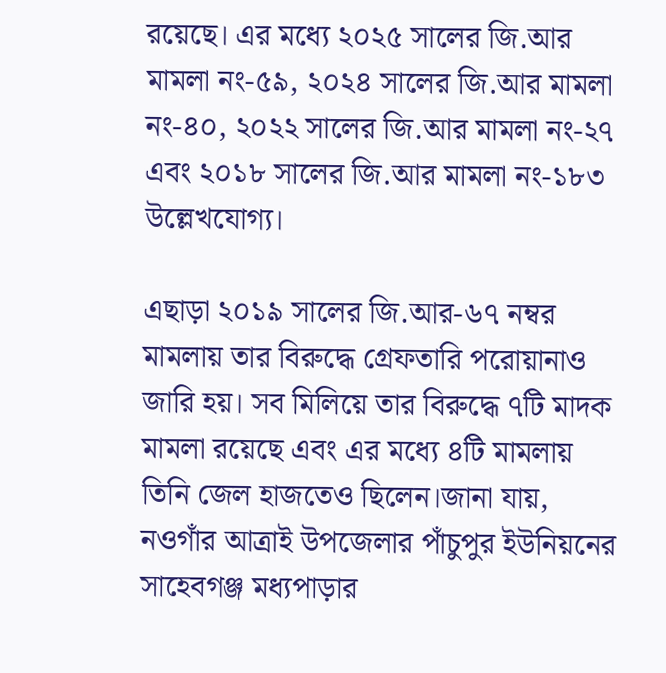রয়েছে। এর মধ্যে ২০২৫ সালের জি.আর মামলা নং-৫৯, ২০২৪ সালের জি.আর মামলা নং-৪০, ২০২২ সালের জি.আর মামলা নং-২৭ এবং ২০১৮ সালের জি.আর মামলা নং-১৮৩ উল্লেখযোগ্য।

এছাড়া ২০১৯ সালের জি.আর-৬৭ নম্বর মামলায় তার বিরুদ্ধে গ্রেফতারি পরোয়ানাও জারি হয়। সব মিলিয়ে তার বিরুদ্ধে ৭টি মাদক মামলা রয়েছে এবং এর মধ্যে ৪টি মামলায় তিনি জেল হাজতেও ছিলেন।জানা যায়, নওগাঁর আত্রাই উপজেলার পাঁচুপুর ইউনিয়নের সাহেবগঞ্জ মধ্যপাড়ার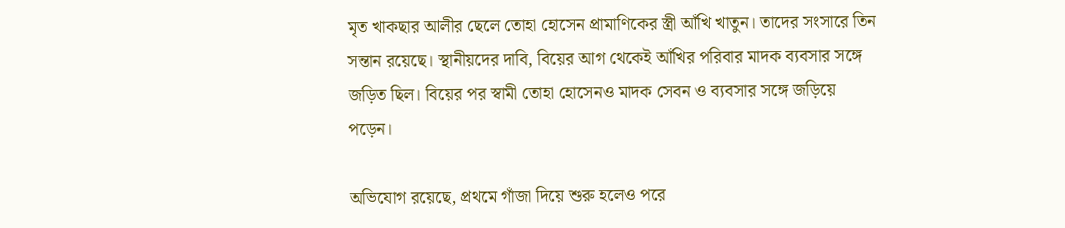মৃত খাকছার আলীর ছেলে তোহা হোসেন প্রামাণিকের স্ত্রী আঁখি খাতুন। তাদের সংসারে তিন সন্তান রয়েছে। স্থানীয়দের দাবি, বিয়ের আগ থেকেই আঁখির পরিবার মাদক ব্যবসার সঙ্গে জড়িত ছিল। বিয়ের পর স্বামী তোহা হোসেনও মাদক সেবন ও ব্যবসার সঙ্গে জড়িয়ে পড়েন।

অভিযোগ রয়েছে, প্রথমে গাঁজা দিয়ে শুরু হলেও পরে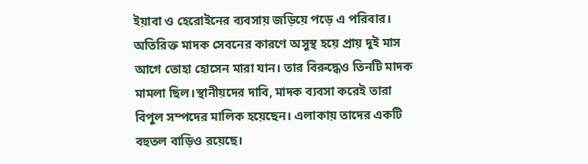ইয়াবা ও হেরোইনের ব্যবসায় জড়িয়ে পড়ে এ পরিবার। অতিরিক্ত মাদক সেবনের কারণে অসুস্থ হয়ে প্রায় দুই মাস আগে তোহা হোসেন মারা যান। তার বিরুদ্ধেও তিনটি মাদক মামলা ছিল।স্থানীয়দের দাবি, মাদক ব্যবসা করেই তারা বিপুল সম্পদের মালিক হয়েছেন। এলাকায় তাদের একটি বহুতল বাড়িও রয়েছে।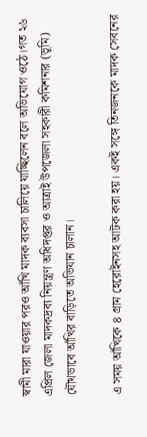স্বামী মারা যাওয়ার পরও আঁখি মাদক ব্যবসা চালিয়ে যাচ্ছিলেন বলে অভিযোগ ওঠে।গত ২৬ এপ্রিল জেলা মাদকদ্রব্য নিয়ন্ত্রণ অধিদপ্তর ও আত্রাই উপজেলা সহকারী কমিশনার (ভূমি) যৌথভাবে আঁখির বাড়িতে অভিযান চালান।

এ সময় আঁখিকে ৪ গ্রাম হেরোইনসহ আটক করা হয়। একই সঙ্গে তিনজনকে মাদক সেবনের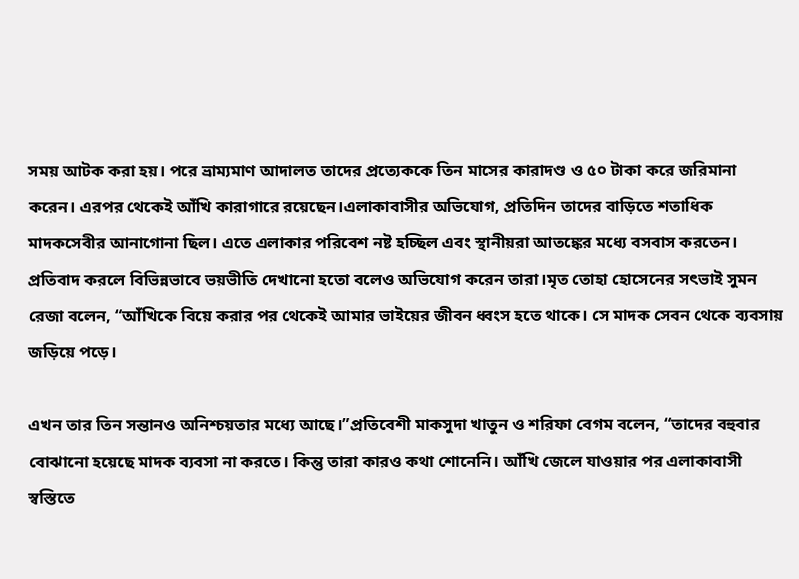সময় আটক করা হয়। পরে ভ্রাম্যমাণ আদালত তাদের প্রত্যেককে তিন মাসের কারাদণ্ড ও ৫০ টাকা করে জরিমানা করেন। এরপর থেকেই আঁখি কারাগারে রয়েছেন।এলাকাবাসীর অভিযোগ, প্রতিদিন তাদের বাড়িতে শতাধিক মাদকসেবীর আনাগোনা ছিল। এতে এলাকার পরিবেশ নষ্ট হচ্ছিল এবং স্থানীয়রা আতঙ্কের মধ্যে বসবাস করতেন। প্রতিবাদ করলে বিভিন্নভাবে ভয়ভীতি দেখানো হতো বলেও অভিযোগ করেন তারা।মৃত তোহা হোসেনের সৎভাই সুমন রেজা বলেন, “আঁখিকে বিয়ে করার পর থেকেই আমার ভাইয়ের জীবন ধ্বংস হতে থাকে। সে মাদক সেবন থেকে ব্যবসায় জড়িয়ে পড়ে।

এখন তার তিন সন্তানও অনিশ্চয়তার মধ্যে আছে।”প্রতিবেশী মাকসুদা খাতুন ও শরিফা বেগম বলেন, “তাদের বহুবার বোঝানো হয়েছে মাদক ব্যবসা না করতে। কিন্তু তারা কারও কথা শোনেনি। আঁখি জেলে যাওয়ার পর এলাকাবাসী স্বস্তিতে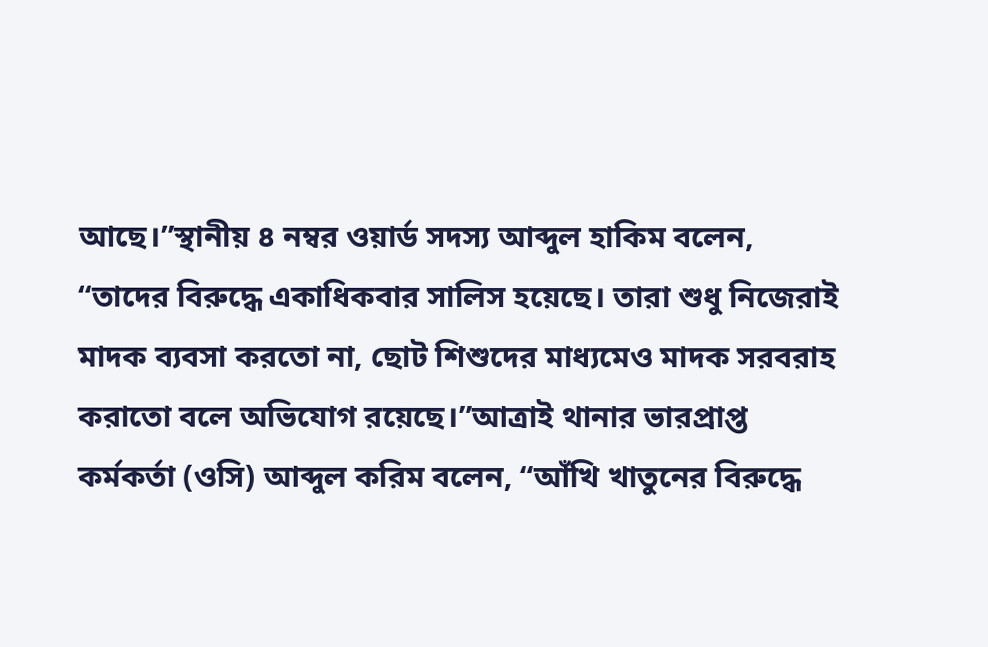আছে।”স্থানীয় ৪ নম্বর ওয়ার্ড সদস্য আব্দুল হাকিম বলেন, “তাদের বিরুদ্ধে একাধিকবার সালিস হয়েছে। তারা শুধু নিজেরাই মাদক ব্যবসা করতো না, ছোট শিশুদের মাধ্যমেও মাদক সরবরাহ করাতো বলে অভিযোগ রয়েছে।”আত্রাই থানার ভারপ্রাপ্ত কর্মকর্তা (ওসি) আব্দুল করিম বলেন, “আঁখি খাতুনের বিরুদ্ধে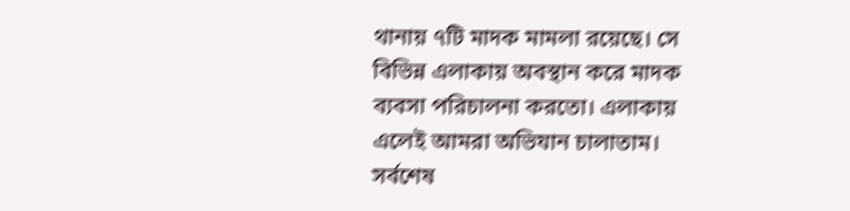থানায় ৭টি মাদক মামলা রয়েছে। সে বিভিন্ন এলাকায় অবস্থান করে মাদক ব্যবসা পরিচালনা করতো। এলাকায় এলেই আমরা অভিযান চালাতাম। সর্বশেষ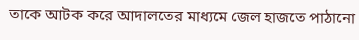তাকে আটক করে আদালতের মাধ্যমে জেল হাজতে পাঠানো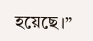হয়েছে।”